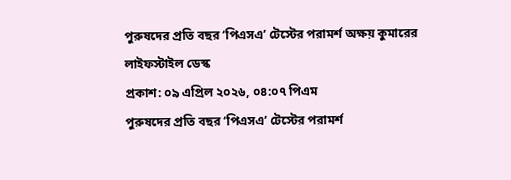পুরুষদের প্রতি বছর ‘পিএসএ’ টেস্টের পরামর্শ অক্ষয় কুমারের
লাইফস্টাইল ডেস্ক
প্রকাশ: ০৯ এপ্রিল ২০২৬, ০৪:০৭ পিএম
পুরুষদের প্রতি বছর ‘পিএসএ’ টেস্টের পরামর্শ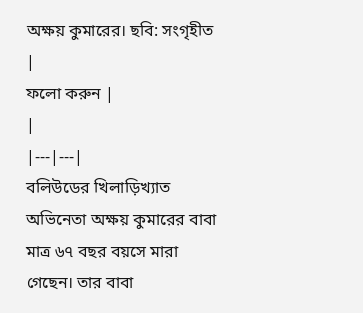অক্ষয় কুমারের। ছবি: সংগৃহীত
|
ফলো করুন |
|
|---|---|
বলিউডের খিলাড়িখ্যাত অভিনেতা অক্ষয় কুমারের বাবা মাত্র ৬৭ বছর বয়সে মারা গেছেন। তার বাবা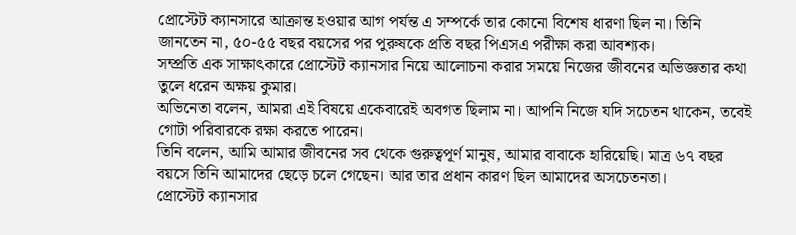প্রোস্টেট ক্যানসারে আক্রান্ত হওয়ার আগ পর্যন্ত এ সম্পর্কে তার কোনো বিশেষ ধারণা ছিল না। তিনি জানতেন না, ৫০-৫৫ বছর বয়সের পর পুরুষকে প্রতি বছর পিএসএ পরীক্ষা করা আবশ্যক।
সম্প্রতি এক সাক্ষাৎকারে প্রোস্টেট ক্যানসার নিয়ে আলোচনা করার সময়ে নিজের জীবনের অভিজ্ঞতার কথা তুলে ধরেন অক্ষয় কুমার।
অভিনেতা বলেন, আমরা এই বিষয়ে একেবারেই অবগত ছিলাম না। আপনি নিজে যদি সচেতন থাকেন, তবেই গোটা পরিবারকে রক্ষা করতে পারেন।
তিনি বলেন, আমি আমার জীবনের সব থেকে গুরুত্বপূর্ণ মানুষ, আমার বাবাকে হারিয়েছি। মাত্র ৬৭ বছর বয়সে তিনি আমাদের ছেড়ে চলে গেছেন। আর তার প্রধান কারণ ছিল আমাদের অসচেতনতা।
প্রোস্টেট ক্যানসার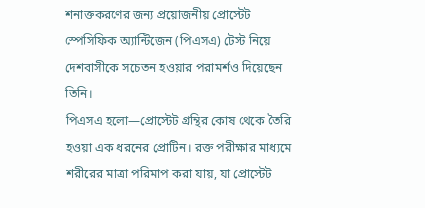শনাক্তকরণের জন্য প্রয়োজনীয় প্রোস্টেট স্পেসিফিক অ্যান্টিজেন (পিএসএ) টেস্ট নিয়ে দেশবাসীকে সচেতন হওয়ার পরামর্শও দিয়েছেন তিনি।
পিএসএ হলো—প্রোস্টেট গ্রন্থির কোষ থেকে তৈরি হওয়া এক ধরনের প্রোটিন। রক্ত পরীক্ষার মাধ্যমে শরীরের মাত্রা পরিমাপ করা যায়, যা প্রোস্টেট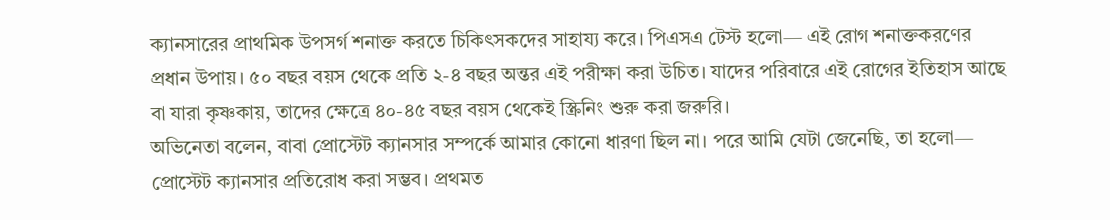ক্যানসারের প্রাথমিক উপসর্গ শনাক্ত করতে চিকিৎসকদের সাহায্য করে। পিএসএ টেস্ট হলো— এই রোগ শনাক্তকরণের প্রধান উপায়। ৫০ বছর বয়স থেকে প্রতি ২-৪ বছর অন্তর এই পরীক্ষা করা উচিত। যাদের পরিবারে এই রোগের ইতিহাস আছে বা যারা কৃষ্ণকায়, তাদের ক্ষেত্রে ৪০-৪৫ বছর বয়স থেকেই স্ক্রিনিং শুরু করা জরুরি।
অভিনেতা বলেন, বাবা প্রোস্টেট ক্যানসার সম্পর্কে আমার কোনো ধারণা ছিল না। পরে আমি যেটা জেনেছি, তা হলো— প্রোস্টেট ক্যানসার প্রতিরোধ করা সম্ভব। প্রথমত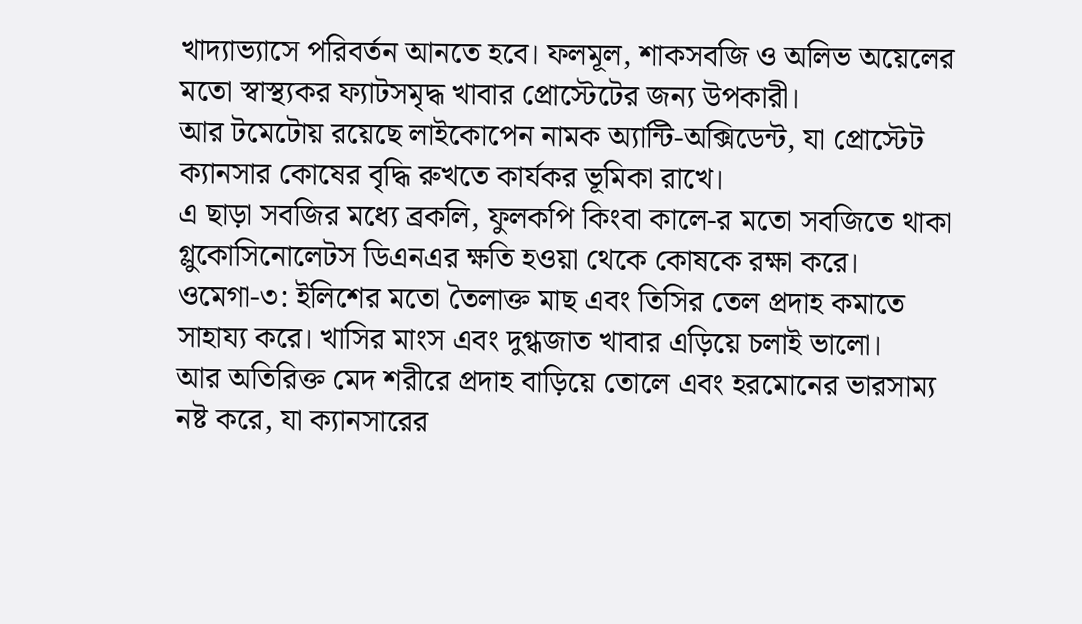খাদ্যাভ্যাসে পরিবর্তন আনতে হবে। ফলমূল, শাকসবজি ও অলিভ অয়েলের মতো স্বাস্থ্যকর ফ্যাটসমৃদ্ধ খাবার প্রোস্টেটের জন্য উপকারী।
আর টমেটোয় রয়েছে লাইকোপেন নামক অ্যান্টি-অক্সিডেন্ট, যা প্রোস্টেট ক্যানসার কোষের বৃদ্ধি রুখতে কার্যকর ভূমিকা রাখে।
এ ছাড়া সবজির মধ্যে ব্রকলি, ফুলকপি কিংবা কালে-র মতো সবজিতে থাকা গ্লুকোসিনোলেটস ডিএনএর ক্ষতি হওয়া থেকে কোষকে রক্ষা করে।
ওমেগা-৩: ইলিশের মতো তৈলাক্ত মাছ এবং তিসির তেল প্রদাহ কমাতে সাহায্য করে। খাসির মাংস এবং দুগ্ধজাত খাবার এড়িয়ে চলাই ভালো।
আর অতিরিক্ত মেদ শরীরে প্রদাহ বাড়িয়ে তোলে এবং হরমোনের ভারসাম্য নষ্ট করে, যা ক্যানসারের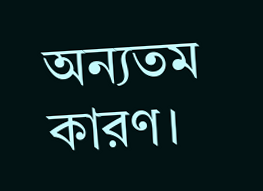অন্যতম কারণ।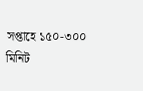সপ্তাহে ১৫০-৩০০ মিনিট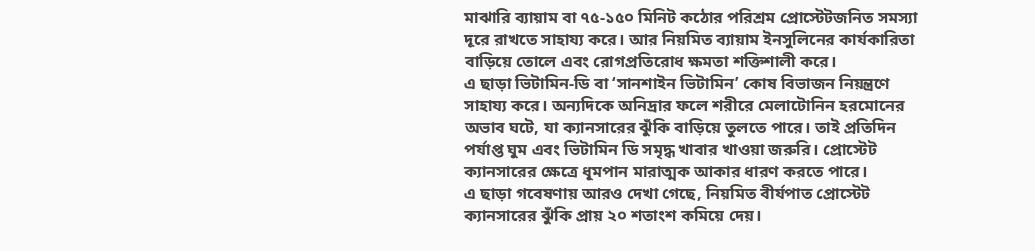মাঝারি ব্যায়াম বা ৭৫-১৫০ মিনিট কঠোর পরিশ্রম প্রোস্টেটজনিত সমস্যা দূরে রাখতে সাহায্য করে। আর নিয়মিত ব্যায়াম ইনসুলিনের কার্যকারিতা বাড়িয়ে তোলে এবং রোগপ্রতিরোধ ক্ষমতা শক্তিশালী করে।
এ ছাড়া ভিটামিন-ডি বা ‘সানশাইন ভিটামিন’ কোষ বিভাজন নিয়ন্ত্রণে সাহায্য করে। অন্যদিকে অনিদ্রার ফলে শরীরে মেলাটোনিন হরমোনের অভাব ঘটে, যা ক্যানসারের ঝুঁকি বাড়িয়ে তুলতে পারে। তাই প্রতিদিন পর্যাপ্ত ঘুম এবং ভিটামিন ডি সমৃদ্ধ খাবার খাওয়া জরুরি। প্রোস্টেট ক্যানসারের ক্ষেত্রে ধূমপান মারাত্মক আকার ধারণ করতে পারে।
এ ছাড়া গবেষণায় আরও দেখা গেছে, নিয়মিত বীর্যপাত প্রোস্টেট ক্যানসারের ঝুঁকি প্রায় ২০ শতাংশ কমিয়ে দেয়।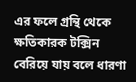এর ফলে গ্রন্থি থেকে ক্ষতিকারক টক্সিন বেরিয়ে যায় বলে ধারণা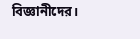বিজ্ঞানীদের।